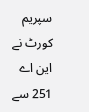سپریم کورٹ نے این اے 251 سے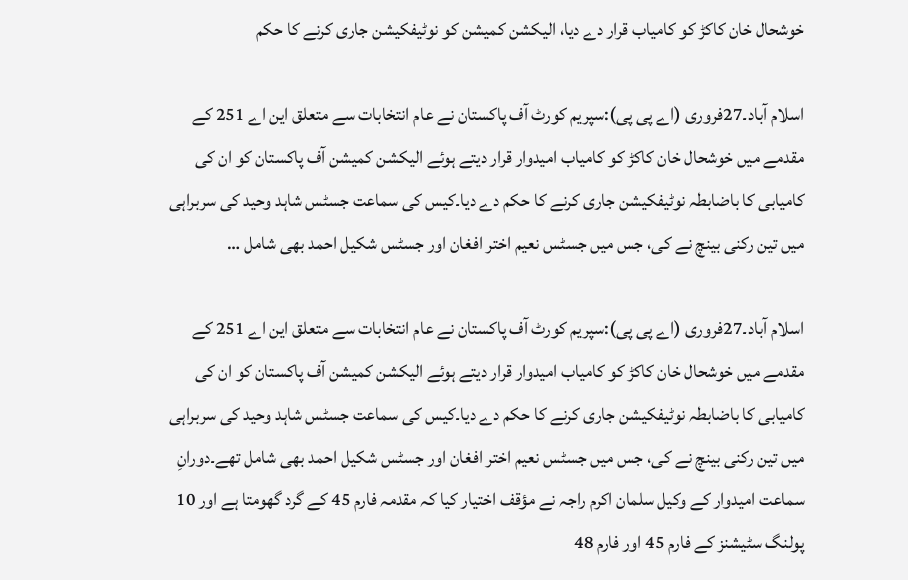خوشحال خان کاکڑ کو کامیاب قرار دے دیا، الیکشن کمیشن کو نوٹیفکیشن جاری کرنے کا حکم

اسلام آباد۔27فروری (اے پی پی):سپریم کورٹ آف پاکستان نے عام انتخابات سے متعلق این اے 251 کے مقدمے میں خوشحال خان کاکڑ کو کامیاب امیدوار قرار دیتے ہوئے الیکشن کمیشن آف پاکستان کو ان کی کامیابی کا باضابطہ نوٹیفکیشن جاری کرنے کا حکم دے دیا۔کیس کی سماعت جسٹس شاہد وحید کی سربراہی میں تین رکنی بینچ نے کی، جس میں جسٹس نعیم اختر افغان اور جسٹس شکیل احمد بھی شامل …

اسلام آباد۔27فروری (اے پی پی):سپریم کورٹ آف پاکستان نے عام انتخابات سے متعلق این اے 251 کے مقدمے میں خوشحال خان کاکڑ کو کامیاب امیدوار قرار دیتے ہوئے الیکشن کمیشن آف پاکستان کو ان کی کامیابی کا باضابطہ نوٹیفکیشن جاری کرنے کا حکم دے دیا۔کیس کی سماعت جسٹس شاہد وحید کی سربراہی میں تین رکنی بینچ نے کی، جس میں جسٹس نعیم اختر افغان اور جسٹس شکیل احمد بھی شامل تھے۔دورانِ سماعت امیدوار کے وکیل سلمان اکرم راجہ نے مؤقف اختیار کیا کہ مقدمہ فارم 45 کے گرد گھومتا ہے اور 10 پولنگ سٹیشنز کے فارم 45 اور فارم 48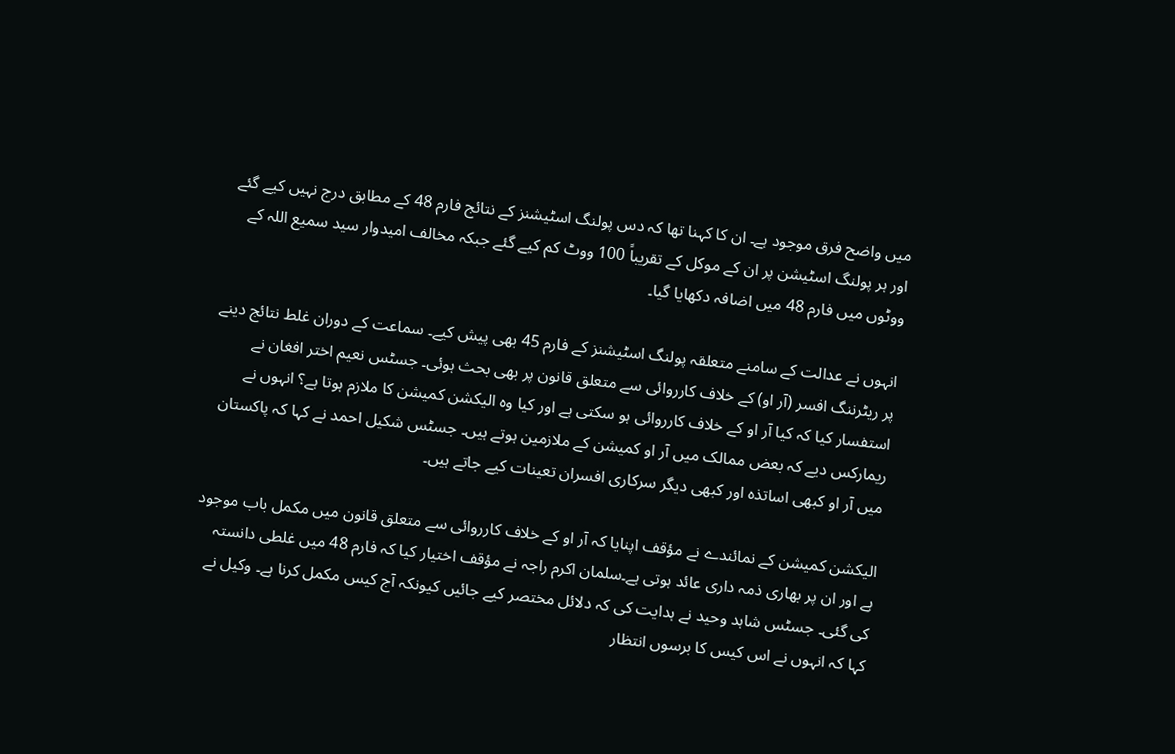میں واضح فرق موجود ہے۔ ان کا کہنا تھا کہ دس پولنگ اسٹیشنز کے نتائج فارم 48 کے مطابق درج نہیں کیے گئے اور ہر پولنگ اسٹیشن پر ان کے موکل کے تقریباً 100 ووٹ کم کیے گئے جبکہ مخالف امیدوار سید سمیع اللہ کے ووٹوں میں فارم 48 میں اضافہ دکھایا گیا۔

انہوں نے عدالت کے سامنے متعلقہ پولنگ اسٹیشنز کے فارم 45 بھی پیش کیے۔ سماعت کے دوران غلط نتائج دینے پر ریٹرننگ افسر (آر او) کے خلاف کارروائی سے متعلق قانون پر بھی بحث ہوئی۔ جسٹس نعیم اختر افغان نے استفسار کیا کہ کیا آر او کے خلاف کارروائی ہو سکتی ہے اور کیا وہ الیکشن کمیشن کا ملازم ہوتا ہے؟ انہوں نے ریمارکس دیے کہ بعض ممالک میں آر او کمیشن کے ملازمین ہوتے ہیں۔ جسٹس شکیل احمد نے کہا کہ پاکستان میں آر او کبھی اساتذہ اور کبھی دیگر سرکاری افسران تعینات کیے جاتے ہیں۔

الیکشن کمیشن کے نمائندے نے مؤقف اپنایا کہ آر او کے خلاف کارروائی سے متعلق قانون میں مکمل باب موجود ہے اور ان پر بھاری ذمہ داری عائد ہوتی ہے۔سلمان اکرم راجہ نے مؤقف اختیار کیا کہ فارم 48 میں غلطی دانستہ کی گئی۔ جسٹس شاہد وحید نے ہدایت کی کہ دلائل مختصر کیے جائیں کیونکہ آج کیس مکمل کرنا ہے۔ وکیل نے کہا کہ انہوں نے اس کیس کا برسوں انتظار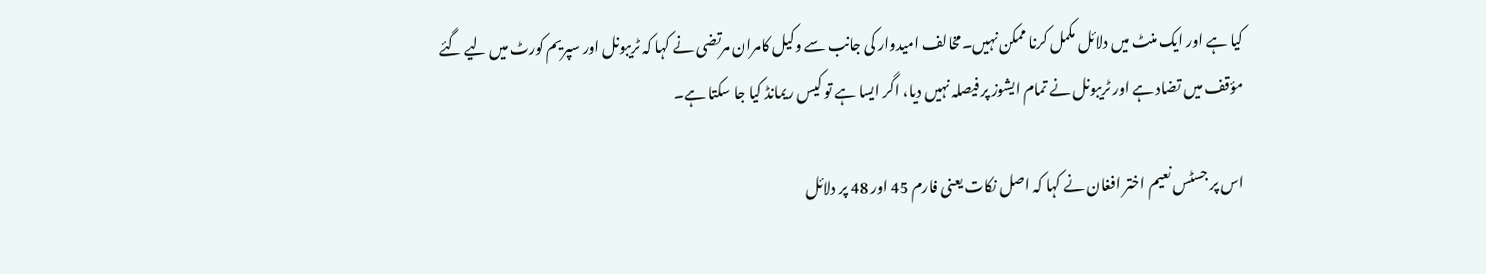کیا ہے اور ایک منٹ میں دلائل مکمل کرنا ممکن نہیں۔مخالف امیدوار کی جانب سے وکیل کامران مرتضی نے کہا کہ ٹریبونل اور سپریم کورٹ میں لیے گئے مؤقف میں تضاد ہے اور ٹریبونل نے تمام ایشوز پر فیصلہ نہیں دیا، اگر ایسا ہے تو کیس ریمانڈ کیا جا سکتا ہے۔

اس پر جسٹس نعیم اختر افغان نے کہا کہ اصل نکات یعنی فارم 45 اور 48 پر دلائل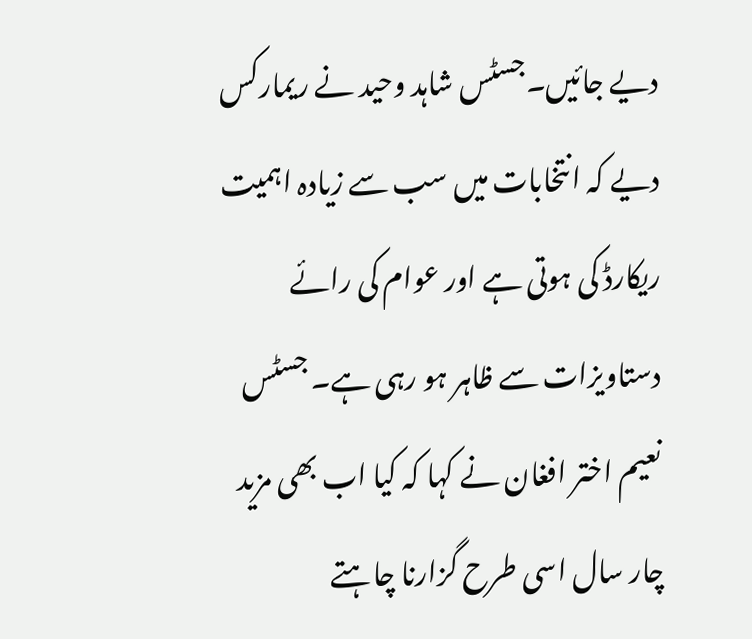دیے جائیں۔جسٹس شاہد وحید نے ریمارکس دیے کہ انتخابات میں سب سے زیادہ اہمیت ریکارڈ کی ہوتی ہے اور عوام کی رائے دستاویزات سے ظاہر ہو رہی ہے۔ جسٹس نعیم اختر افغان نے کہا کہ کیا اب بھی مزید چار سال اسی طرح گزارنا چاہتے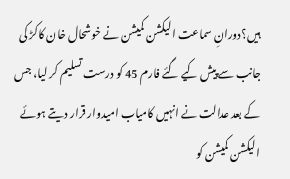ہیں؟دورانِ سماعت الیکشن کمیشن نے خوشحال خان کاکڑ کی جانب سے پیش کیے گئے فارم 45 کو درست تسلیم کر لیا، جس کے بعد عدالت نے انہیں کامیاب امیدوار قرار دیتے ہوئے الیکشن کمیشن کو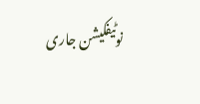نوٹیفکیشن جاری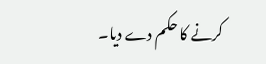کرنے کا حکم دے دیا۔